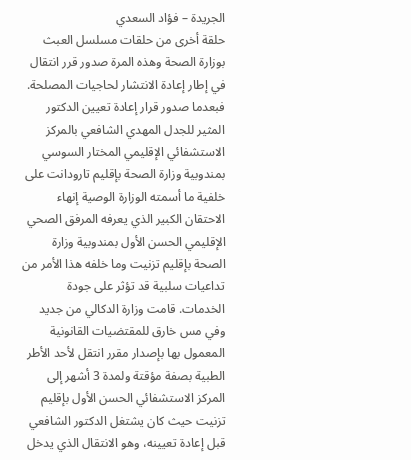الجريدة – فؤاد السعدي
حلقة أخرى من حلقات مسلسل العبث بوزارة الصحة وهذه المرة صدور قرر انتقال في إطار إعادة الانتشار لحاجيات المصلحة.
فبعدما صدور قرار إعادة تعيين الدكتور المثير للجدل المهدي الشافعي بالمركز الاستشفائي الإقليمي المختار السوسي بمندوبية وزارة الصحة بإقليم تارودانت على خلفية ما أسمته الوزارة الوصية إنهاء الاحتقان الكبير الذي يعرفه المرفق الصحي الإقليمي الحسن الأول بمندوبية وزارة الصحة بإقليم تزنيت وما خلفه هذا الأمر من تداعيات سلبية قد تؤثر على جودة الخدمات. قامت وزارة الدكالي من جديد وفي مس خارق للمقتضيات القانونية المعمول بها بإصدار مقرر انتقل لأحد الأطر الطبية بصفة مؤقتة ولمدة 3 أشهر إلى المركز الاستشفائي الحسن الأول بإقليم تزنيت حيث كان يشتغل الدكتور الشافعي قبل إعادة تعيينه، وهو الانتقال الذي يدخل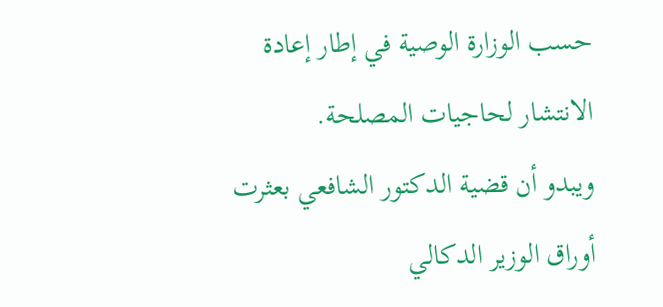حسب الوزارة الوصية في إطار إعادة الانتشار لحاجيات المصلحة.
ويبدو أن قضية الدكتور الشافعي بعثرت أوراق الوزير الدكالي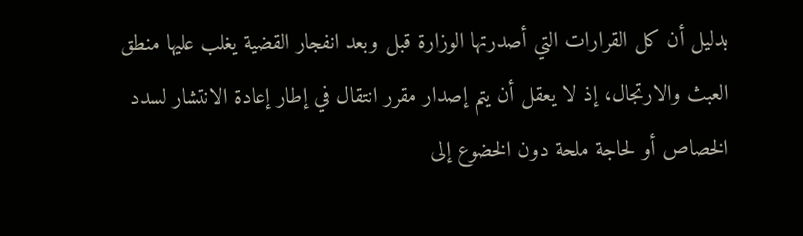بدليل أن كل القرارات التي أصدرتها الوزارة قبل وبعد انفجار القضية يغلب عليها منطق العبث والارتجال، إذ لا يعقل أن يتم إصدار مقرر انتقال في إطار إعادة الانتشار لسدد الخصاص أو لحاجة ملحة دون الخضوع إلى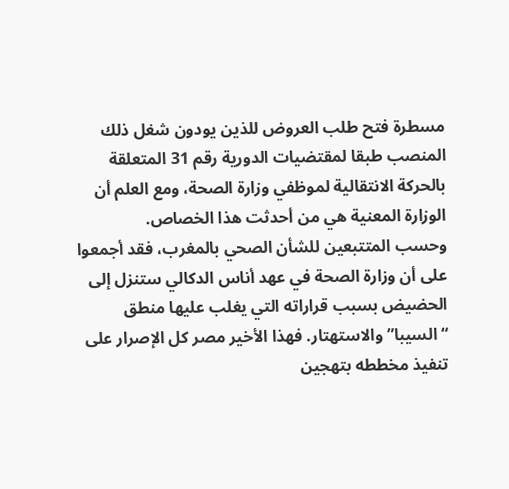مسطرة فتح طلب العروض للذين يودون شغل ذلك المنصب طبقا لمقتضيات الدورية رقم 31 المتعلقة بالحركة الانتقالية لموظفي وزارة الصحة، ومع العلم أن الوزارة المعنية هي من أحدثت هذا الخصاص.
وحسب المتتبعين للشأن الصحي بالمغرب، فقد أجمعوا على أن وزارة الصحة في عهد أناس الدكالي ستنزل إلى الحضيض بسبب قراراته التي يغلب عليها منطق “السيبا” والاستهتار. فهذا الأخير مصر كل الإصرار على تنفيذ مخططه بتهجين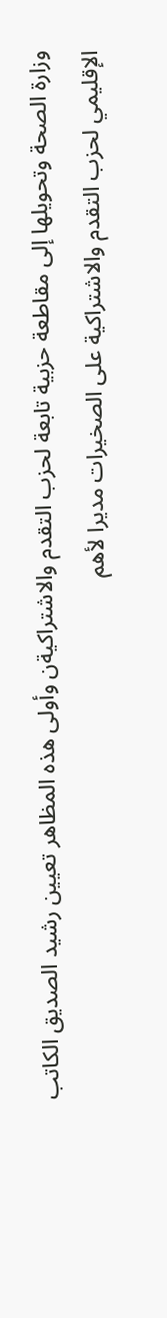وزارة الصحة وتحويلها إلى مقاطعة حزبية تابعة لحزب التقدم والاشتراكيةن وأولى هذه المظاهر تعيين رشيد الصديق الكاتب الإقليمي لحزب التقدم والاشتراكية على الصخيرات مديرا لأهم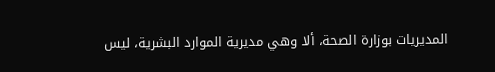المديريات بوزارة الصحة، ألا وهي مديرية الموارد البشرية، ليس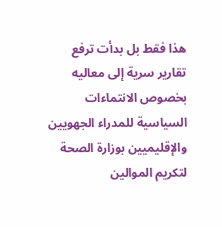هذا فقط بل بدأت ترفع تقارير سرية إلى معاليه بخصوص الانتماءات السياسية للمدراء الجهويين والإقليميين بوزارة الصحة لتكريم الموالين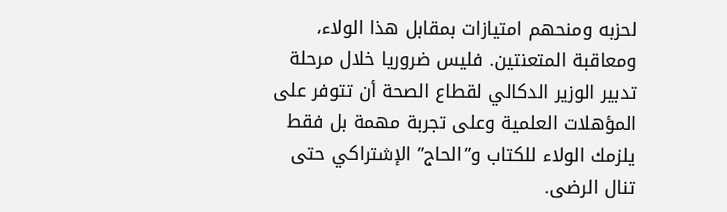لحزبه ومنحهم امتيازات بمقابل هذا الولاء، ومعاقبة المتعنتين. فليس ضروريا خلال مرحلة تدبير الوزير الدكالي لقطاع الصحة أن تتوفر على المؤهلات العلمية وعلى تجربة مهمة بل فقط يلزمك الولاء للكتاب و”الحاج” الإشتراكي حتى تنال الرضى.